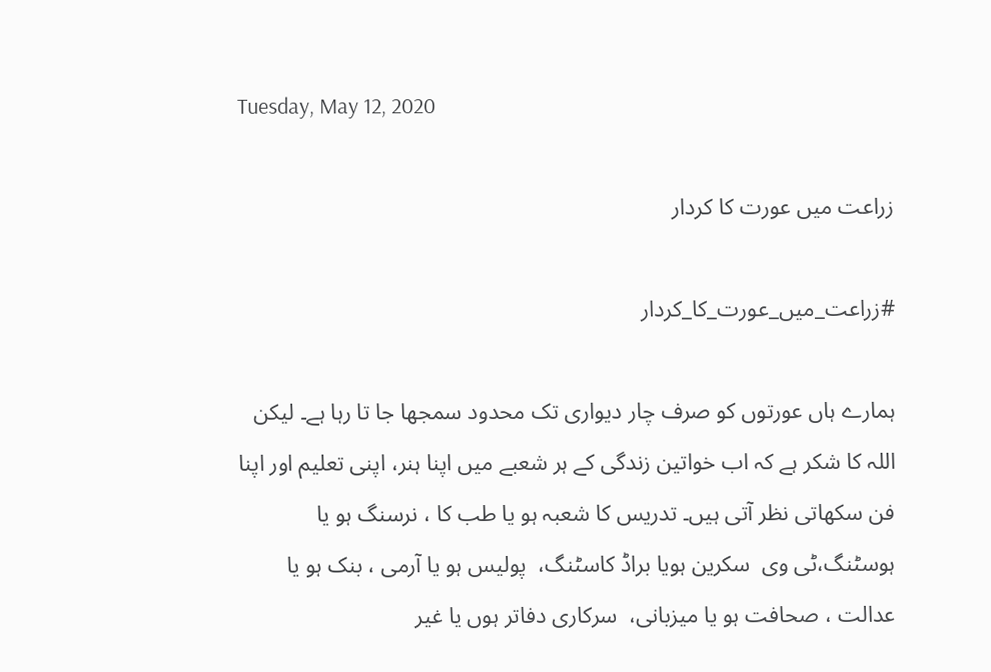Tuesday, May 12, 2020

زراعت میں عورت کا کردار

#زراعت_میں_عورت_کا_کردار

ہمارے ہاں عورتوں کو صرف چار دیواری تک محدود سمجھا جا تا رہا ہے۔ لیکن اللہ کا شکر ہے کہ اب خواتین زندگی کے ہر شعبے میں اپنا ہنر، اپنی تعلیم اور اپنا فن سکھاتی نظر آتی ہیں۔ تدریس کا شعبہ ہو یا طب کا ، نرسنگ ہو یا ہوسٹنگ،ٹی وی  سکرین ہویا براڈ کاسٹنگ،  پولیس ہو یا آرمی ، بنک ہو یا عدالت ، صحافت ہو یا میزبانی،  سرکاری دفاتر ہوں یا غیر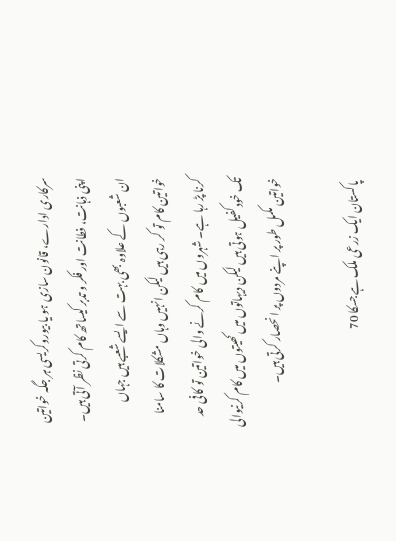سرکاری ادارے، قانون سازی ہو یا بیوروکریسی ہر جگہ خواتین اپنی ذہانت، فطانت اور فکر و تدبر کیساتھ کام کرتی نظر آتی ہیں۔
ان شعبوں کے علاوہ بھی بہت سے ایسے شعبے ہیں جہاں خواتین کام تو کر رہی ہیں لیکن انہیں وہاں مشکلات کا سامنا کرنا پڑ رہا ہے۔ شہروں میں کام کرنے والی خواتین تو کافی حد تک خودکفیل ہوتی ہیں لیکن دیہاتوں میں کھیتوں میں کام کرنیوالی خواتین مکمل طور پر اپنے مردوں پر انحصار کرتی ہیں۔

 پاکستان ایک زرعی ملک ہےجسکا 70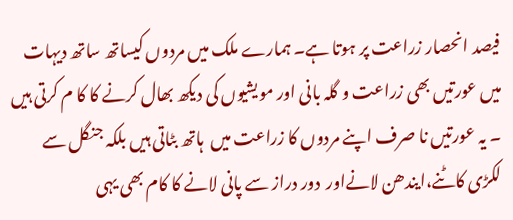فیصد انحصار زراعت پر ہوتا ہے۔ ہمارے ملک میں مردوں کیساتھ ساتھ دیہات میں عورتیں بھی زراعت و گلہ بانی اور مویشیوں کی دیکھ بھال کرنے کا کا م کرتی ہیں ۔ یہ عورتیں نا صرف اپنے مردوں کا زراعت میں  ہاتھ بٹاتی ہیں بلکہ جنگل سے لکڑی کاٹنے،ایندھن لانےاور  دور دراز سے پانی لانے کا کام بھی یہی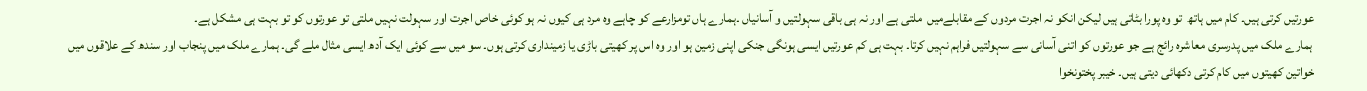عورتیں کرتی ہیں۔ کام میں ہاتھ  تو وہ پورا بٹاتی ہیں لیکن انکو نہ اجرت مردوں کے مقابلےمیں  ملتی ہے اور نہ ہی باقی سہولتیں و آسانیاں ۔ہمارے ہاں تومزارعے کو چاہے وہ مرد ہی کیوں نہ ہو کوئی خاص اجرت اور سہولت نہیں ملتی تو عورتوں کو تو بہت ہی مشکل ہے۔
 ہمارے ملک میں پدرسری معاشرہ رائج ہے جو عورتوں کو اتنی آسانی سے سہولتیں فراہم نہیں کرتا۔ بہت ہی کم عورتیں ایسی ہونگی جنکی اپنی زمین ہو اور وہ اس پر کھیتی باڑی یا زمینداری کرتی ہوں۔ سو میں سے کوئی ایک آدھ ایسی مثال ملے گی۔ ہمارے ملک میں پنجاب اور سندھ کے علاقوں میں خواتین کھیتوں میں کام کرتی دکھائی دیتی ہیں۔ خیبر پختونخوا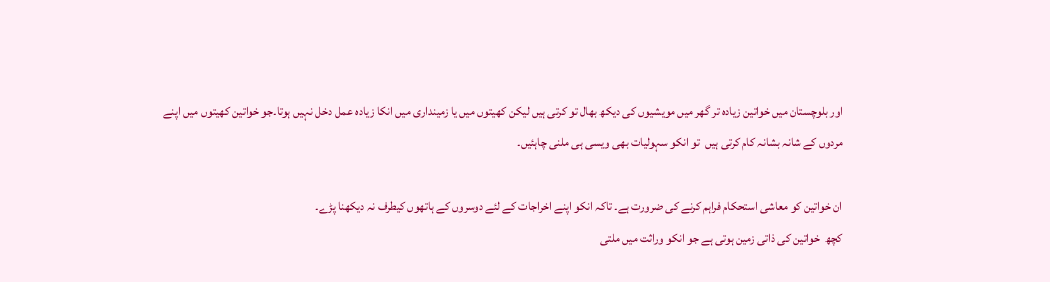اور بلوچستان میں خواتین زیادہ تر گھر میں مویشیوں کی دیکھ بھال تو کرتی ہیں لیکن کھیتوں میں یا زمینداری میں انکا زیادہ عمل دخل نہیں ہوتا۔جو خواتین کھیتوں میں اپنے مردوں کے شانہ بشانہ کام کرتی ہیں  تو انکو سہولیات بھی ویسی ہی ملنی چاہئیں۔

ان خواتین کو معاشی استحکام فراہم کرنے کی ضرورت ہے۔ تاکہ انکو اپنے اخراجات کے لئے دوسروں کے ہاتھوں کیطرف نہ دیکھنا پڑے۔
کچھ  خواتین کی ذاتی زمین ہوتی ہے جو انکو وراثت میں ملتی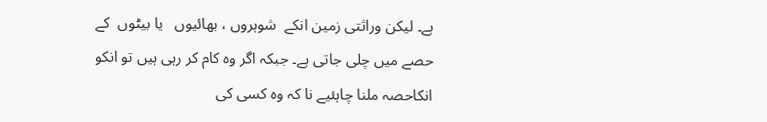ہے۔ لیکن وراثتی زمین انکے  شوہروں ، بھائیوں   یا بیٹوں  کے حصے میں چلی جاتی ہے۔ جبکہ اگر وہ کام کر رہی ہیں تو انکو انکاحصہ ملنا چاہئیے نا کہ وہ کسی کی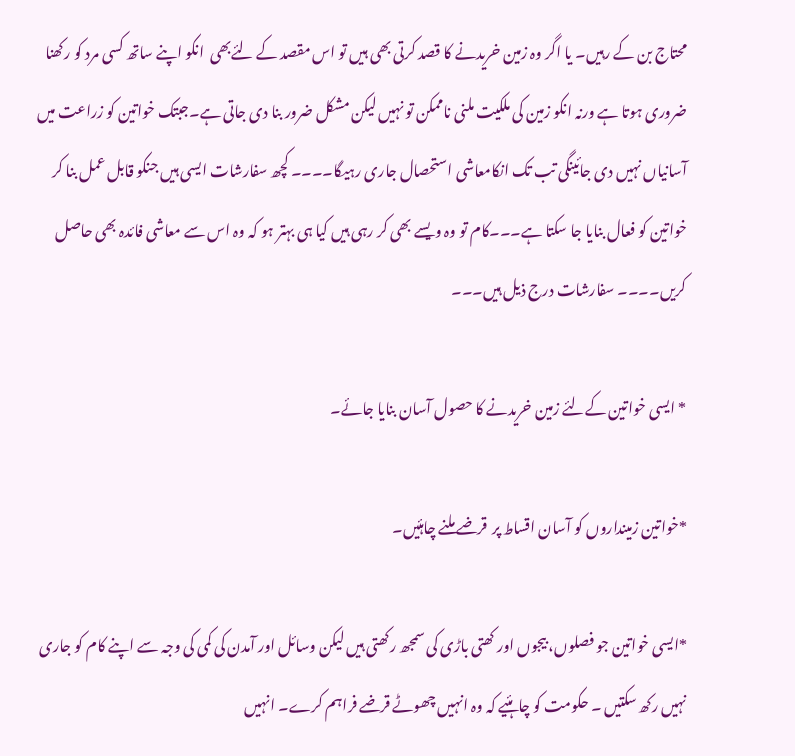محتاج بن کے رہیں۔ یا اگر وہ زمین خریدنے کا قصد کرتی بھی ہیں تو اس مقصد کے لئےبھی  انکو اپنے ساتھ کسی مرد کو رکھنا ضروری ہوتا ہے ورنہ انکو زمین کی ملکیت ملنی ناممکن تو نہیں لیکن مشکل ضرور بنا دی جاتی ہے۔جبتک خواتین کو زراعت میں آسانیاں نہیں دی جائینگی تب تک انکامعاشی استحصال جاری رہیگا۔۔۔۔ کچھ سفارشات ایسی ہیں جنکو قابل عمل بنا کر خواتین کو فعال بنایا جا سکتا ہے۔۔۔کام تو وہ ویسے بھی کر رہی ہیں کیا ہی بہتر ہو کہ وہ اس سے معاشی فائدہ بھی حاصل کریں۔۔۔۔ سفارشات درج ذیل ہیں۔۔۔

* ایسی خواتین کےلئے زمین خریدنے کا حصول آسان بنایا جائے۔

*خواتین زمینداروں کو آسان اقساط پر  قرضے ملنے چاہئیں۔

*ایسی خواتین جو فصلوں، بیجوں اور کھتی باڑی کی سمجھ رکھتی ہیں لیکن وسائل اور آمدن کی کمی کی وجہ سے اپنے کام کو جاری نہیں رکھ سکتیں ۔ حکومت کو چاہئیے کہ وہ انہیں چھوٹے قرضے فراہم کرے۔ انہیں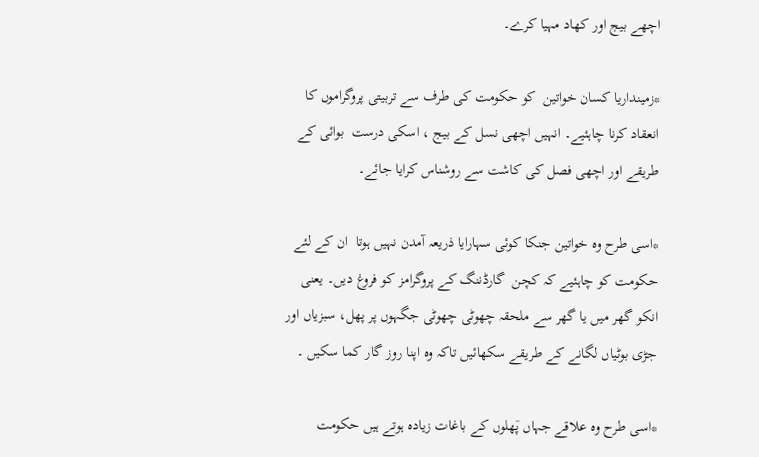اچھے بیج اور کھاد مہیا کرے۔

*زمینداریا کسان خواتین  کو حکومت کی طرف سے تربیتی پروگراموں کا انعقاد کرنا چاہئیے۔ انہیں اچھی نسل کے بیج ، اسکی درست  بوائی کے طریقے اور اچھی فصل کی کاشت سے روشناس کرایا جائے۔

*اسی طرح وہ خواتین جنکا کوئی سہارایا ذریعہ آمدن نہیں ہوتا  ان کے لئے حکومت کو چاہئیے کہ کچن  گارڈننگ کے پروگرامز کو فروغ دیں۔ یعنی انکو گھر میں یا گھر سے ملحقہ چھوٹی چھوٹی جگہوں پر پھل، سبزیاں اور جڑی بوٹیاں لگانے کے طریقے سکھائیں تاکہ وہ اپنا روز گار کما سکیں ۔

*اسی طرح وہ علاقے جہاں پٙھلوں کے باغات زیادہ ہوتے ہیں حکومت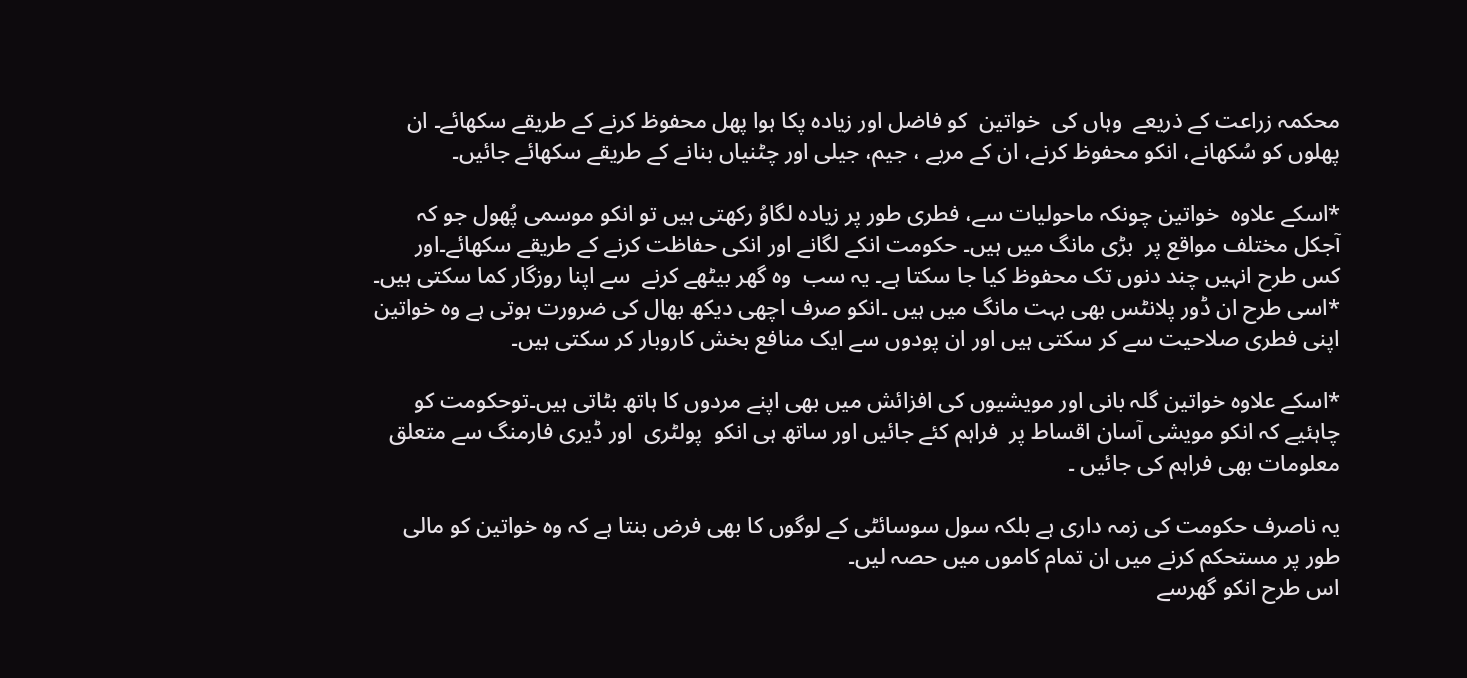محکمہ زراعت کے ذریعے  وہاں کی  خواتین  کو فاضل اور زیادہ پکا ہوا پھل محفوظ کرنے کے طریقے سکھائے۔ ان پھلوں کو سُکھانے، انکو محفوظ کرنے، ان کے مربے ، جیم، جیلی اور چٹنیاں بنانے کے طریقے سکھائے جائیں۔

*اسکے علاوہ  خواتین چونکہ ماحولیات سے، فطری طور پر زیادہ لگاوُ رکھتی ہیں تو انکو موسمی پُھول جو کہ آجکل مختلف مواقع پر  بڑی مانگ میں ہیں۔ حکومت انکے لگانے اور انکی حفاظت کرنے کے طریقے سکھائے۔اور کس طرح انہیں چند دنوں تک محفوظ کیا جا سکتا ہے۔ یہ سب  وہ گھر بیٹھے کرنے  سے اپنا روزگار کما سکتی ہیں۔
*اسی طرح ان ڈور پلانٹس بھی بہت مانگ میں ہیں ۔انکو صرف اچھی دیکھ بھال کی ضرورت ہوتی ہے وہ خواتین اپنی فطری صلاحیت سے کر سکتی ہیں اور ان پودوں سے ایک منافع بخش کاروبار کر سکتی ہیں۔

*اسکے علاوہ خواتین گلہ بانی اور مویشیوں کی افزائش میں بھی اپنے مردوں کا ہاتھ بٹاتی ہیں۔توحکومت کو چاہئیے کہ انکو مویشی آسان اقساط پر  فراہم کئے جائیں اور ساتھ ہی انکو  پولٹری  اور ڈیری فارمنگ سے متعلق معلومات بھی فراہم کی جائیں ۔

یہ ناصرف حکومت کی زمہ داری ہے بلکہ سول سوسائٹی کے لوگوں کا بھی فرض بنتا ہے کہ وہ خواتین کو مالی طور پر مستحکم کرنے میں ان تمام کاموں میں حصہ لیں۔
اس طرح انکو گھرسے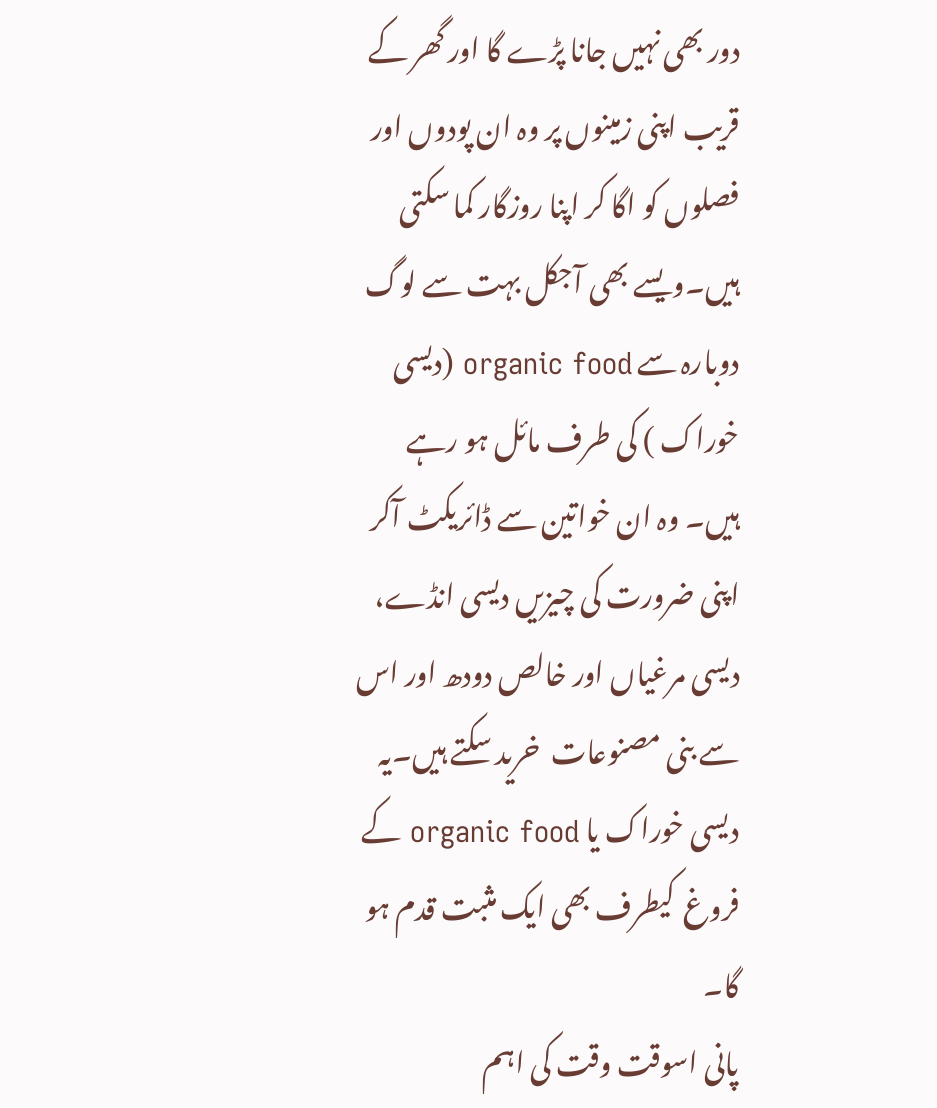دور بھی نہیں جانا پڑے گا اور گھر کے قریب اپنی زمینوں پر وہ ان پودوں اور فصلوں کو اگا کر اپنا روزگار کما سکتی ہیں۔ویسے بھی آجکل بہت سے لوگ دوبارہ سے organic food (دیسی خوراک ) کی طرف مائل ہو رہے ہیں۔ وہ ان خواتین سے ڈائریکٹ آکر اپنی ضرورت کی چیزیں دیسی انڈے، دیسی مرغیاں اور خالص دودھ اور اس سے بنی مصنوعات  خرید سکتے ہیں۔یہ دیسی خوراک یا organic food کے فروغ  کیطرف بھی ایک مثبت قدم ہو گا۔
پانی اسوقت وقت کی اہم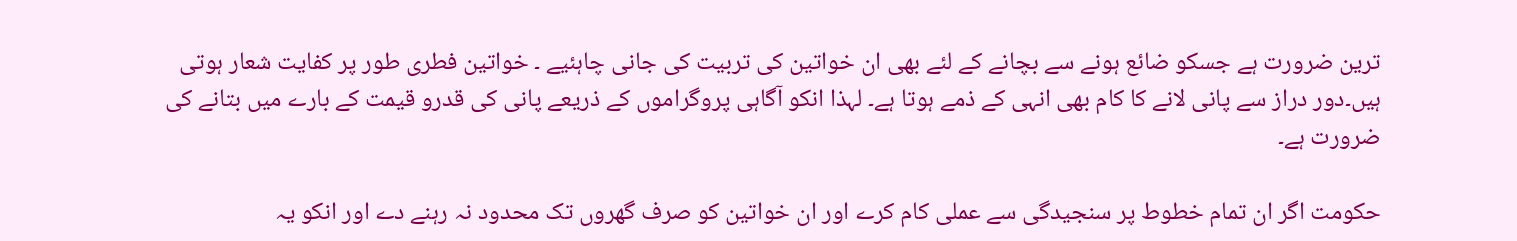ترین ضرورت ہے جسکو ضائع ہونے سے بچانے کے لئے بھی ان خواتین کی تربیت کی جانی چاہئیے ۔ خواتین فطری طور پر کفایت شعار ہوتی ہیں۔دور دراز سے پانی لانے کا کام بھی انہی کے ذمے ہوتا ہے۔ لہذا انکو آگاہی پروگراموں کے ذریعے پانی کی قدرو قیمت کے بارے میں بتانے کی ضرورت ہے۔

حکومت اگر ان تمام خطوط پر سنجیدگی سے عملی کام کرے اور ان خواتین کو صرف گھروں تک محدود نہ رہنے دے اور انکو یہ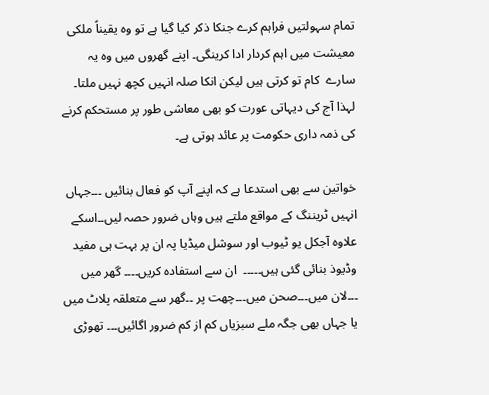تمام سہولتیں فراہم کرے جنکا ذکر کیا گیا ہے تو وہ یقیناً ملکی معیشت میں اہم کردار ادا کرینگی۔ اپنے گھروں میں وہ یہ سارے  کام تو کرتی ہیں لیکن انکا صلہ انہیں کچھ نہیں ملتا۔ لہذا آج کی دیہاتی عورت کو بھی معاشی طور پر مستحکم کرنے کی ذمہ داری حکومت پر عائد ہوتی ہے۔

خواتین سے بھی استدعا ہے کہ اپنے آپ کو فعال بنائیں ۔۔۔جہاں انہیں ٹریننگ کے مواقع ملتے ہیں وہاں ضرور حصہ لیں۔۔اسکے علاوہ آجکل یو ٹیوب اور سوشل میڈیا پہ ان پر بہت ہی مفید وڈیوذ بنائی گئی ہیں۔۔۔۔۔  ان سے استفادہ کریں۔۔۔۔ گھر میں ۔۔۔لان میں۔۔۔صحن میں۔۔۔چھت پر ۔۔گھر سے متعلقہ پلاٹ میں یا جہاں بھی جگہ ملے سبزیاں کم از کم ضرور اگائیں۔۔۔ تھوڑی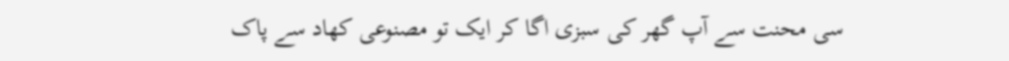سی محنت سے آپ گھر کی سبزی اگا کر ایک تو مصنوعی کھاد سے پاک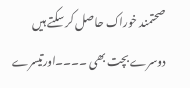صحتمند خوراک حاصل کر سکتے ہیں دوسرے بچت بھی ۔۔۔۔اورتیسرے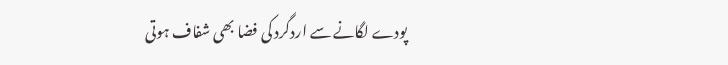پودے لگانے سے اردگرد کی فضا بھی شفاف ہوتی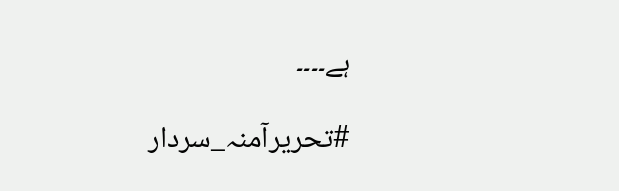ہے۔۔۔۔

#تحریرآمنہ_سردار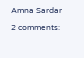Amna Sardar

2 comments: